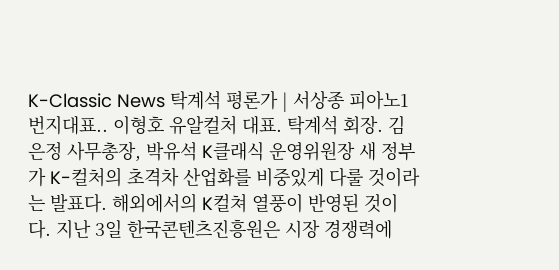K-Classic News 탁계석 평론가 | 서상종 피아노1번지대표.. 이형호 유알컬처 대표. 탁계석 회장. 김은정 사무총장, 박유석 K클래식 운영위원장 새 정부가 K-컬처의 초격차 산업화를 비중있게 다룰 것이라는 발표다. 해외에서의 K컬쳐 열풍이 반영된 것이다. 지난 3일 한국콘텐츠진흥원은 시장 경쟁력에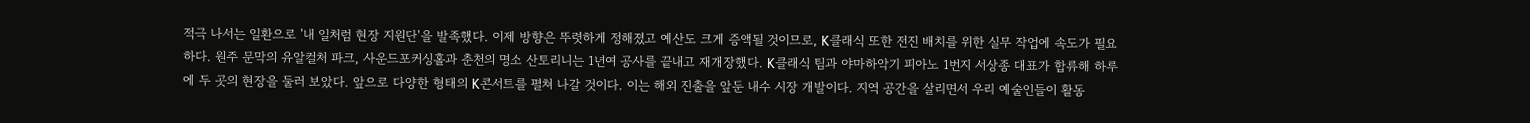적극 나서는 일환으로 '내 일처럼 현장 지원단'을 발족했다. 이제 방향은 뚜렷하게 정해졌고 예산도 크게 증액될 것이므로, K클래식 또한 전진 배치를 위한 실무 작업에 속도가 필요하다. 원주 문막의 유알컬처 파크, 사운드포커싱홀과 춘천의 명소 산토리니는 1년여 공사를 끝내고 재개장했다. K클래식 팀과 야마하악기 피아노 1번지 서상종 대표가 합류해 하루에 두 곳의 현장을 둘러 보았다. 앞으로 다양한 형태의 K콘서트를 펼쳐 나갈 것이다. 이는 해외 진출을 앞둔 내수 시장 개발이다. 지역 공간을 살리면서 우리 예술인들이 활동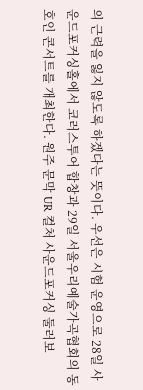의 근력을 잃지 않도록 하겠다는 뜻이다. 우선은 시험 운영으로 28일 사운드포커싱홀에서 코러스투어 합창과 29일 서울우리예술가곡협회의 동호인 콘서트를 개최한다. 원주 문막 UR 컬처 사운드포커싱 둘러보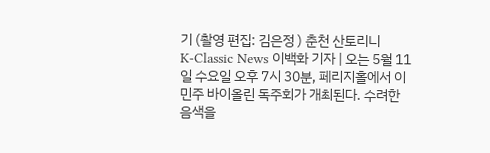기 (촬영 편집: 김은정 ) 춘천 산토리니
K-Classic News 이백화 기자 | 오는 5월 11일 수요일 오후 7시 30분, 페리지홀에서 이민주 바이올린 독주회가 개최된다. 수려한 음색을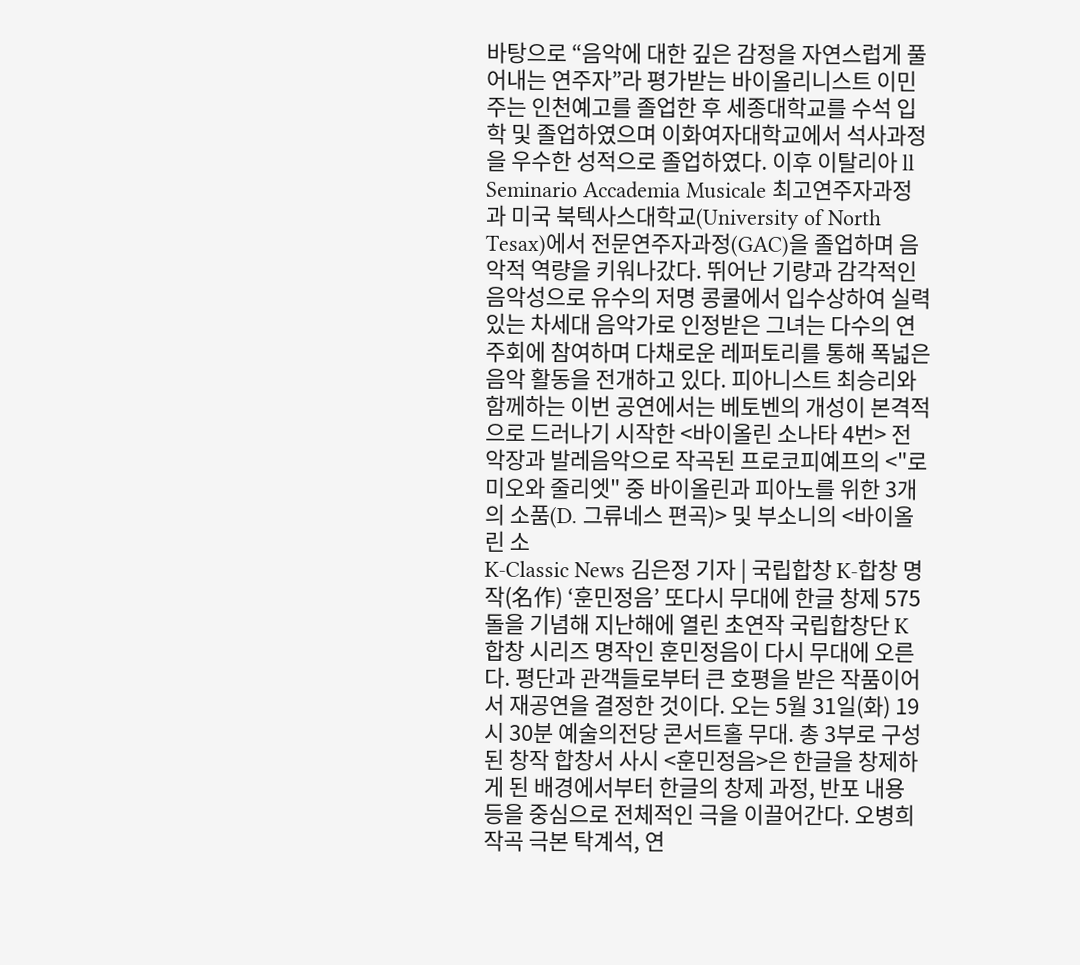바탕으로 “음악에 대한 깊은 감정을 자연스럽게 풀어내는 연주자”라 평가받는 바이올리니스트 이민주는 인천예고를 졸업한 후 세종대학교를 수석 입학 및 졸업하였으며 이화여자대학교에서 석사과정을 우수한 성적으로 졸업하였다. 이후 이탈리아 ll Seminario Accademia Musicale 최고연주자과정과 미국 북텍사스대학교(University of North Tesax)에서 전문연주자과정(GAC)을 졸업하며 음악적 역량을 키워나갔다. 뛰어난 기량과 감각적인 음악성으로 유수의 저명 콩쿨에서 입수상하여 실력있는 차세대 음악가로 인정받은 그녀는 다수의 연주회에 참여하며 다채로운 레퍼토리를 통해 폭넓은 음악 활동을 전개하고 있다. 피아니스트 최승리와 함께하는 이번 공연에서는 베토벤의 개성이 본격적으로 드러나기 시작한 <바이올린 소나타 4번> 전악장과 발레음악으로 작곡된 프로코피예프의 <"로미오와 줄리엣" 중 바이올린과 피아노를 위한 3개의 소품(D. 그류네스 편곡)> 및 부소니의 <바이올린 소
K-Classic News 김은정 기자 | 국립합창 K-합창 명작(名作) ‘훈민정음’ 또다시 무대에 한글 창제 575돌을 기념해 지난해에 열린 초연작 국립합창단 K 합창 시리즈 명작인 훈민정음이 다시 무대에 오른다. 평단과 관객들로부터 큰 호평을 받은 작품이어서 재공연을 결정한 것이다. 오는 5월 31일(화) 19시 30분 예술의전당 콘서트홀 무대. 총 3부로 구성된 창작 합창서 사시 <훈민정음>은 한글을 창제하게 된 배경에서부터 한글의 창제 과정, 반포 내용 등을 중심으로 전체적인 극을 이끌어간다. 오병희 작곡 극본 탁계석, 연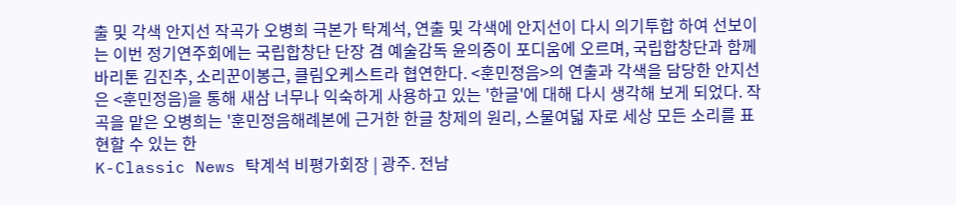출 및 각색 안지선 작곡가 오병희 극본가 탁계석, 연출 및 각색에 안지선이 다시 의기투합 하여 선보이는 이번 정기연주회에는 국립합창단 단장 겸 예술감독 윤의중이 포디움에 오르며, 국립합창단과 함께 바리톤 김진추, 소리꾼이봉근, 클림오케스트라 협연한다. <훈민정음>의 연출과 각색을 담당한 안지선은 <훈민정음)을 통해 새삼 너무나 익숙하게 사용하고 있는 '한글'에 대해 다시 생각해 보게 되었다. 작곡을 맡은 오병희는 '훈민정음해례본에 근거한 한글 창제의 원리, 스물여덟 자로 세상 모든 소리를 표현할 수 있는 한
K-Classic News 탁계석 비평가회장 | 광주. 전남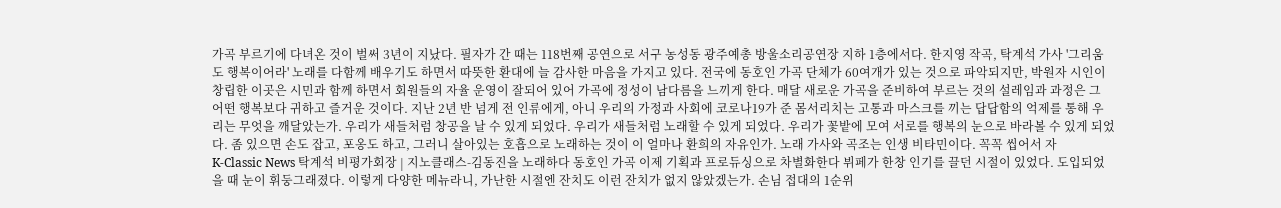가곡 부르기에 다녀온 것이 벌써 3년이 지났다. 필자가 간 때는 118번째 공연으로 서구 농성동 광주예총 방울소리공연장 지하 1층에서다. 한지영 작곡, 탁계석 가사 '그리움도 행복이어라' 노래를 다함께 배우기도 하면서 따뜻한 환대에 늘 감사한 마음을 가지고 있다. 전국에 동호인 가곡 단체가 60여개가 있는 것으로 파악되지만, 박원자 시인이 창립한 이곳은 시민과 함께 하면서 회원들의 자율 운영이 잘되어 있어 가곡에 정성이 남다름을 느끼게 한다. 매달 새로운 가곡을 준비하여 부르는 것의 설레임과 과정은 그 어떤 행복보다 귀하고 즐거운 것이다. 지난 2년 반 넘게 전 인류에게, 아니 우리의 가정과 사회에 코로나19가 준 몸서리치는 고통과 마스크를 끼는 답답함의 억제를 통해 우리는 무엇을 깨달았는가. 우리가 새들처럼 창공을 날 수 있게 되었다. 우리가 새들처럼 노래할 수 있게 되었다. 우리가 꽃밭에 모여 서로를 행복의 눈으로 바라볼 수 있게 되었다. 좀 있으면 손도 잡고, 포옹도 하고, 그러니 살아있는 호흡으로 노래하는 것이 이 얼마나 환희의 자유인가. 노래 가사와 곡조는 인생 비타민이다. 꼭꼭 씹어서 자
K-Classic News 탁계석 비평가회장 | 지노클래스-김동진을 노래하다 동호인 가곡 이제 기획과 프로듀싱으로 차별화한다 뷔페가 한창 인기를 끌던 시절이 있었다. 도입되었을 때 눈이 휘둥그래졌다. 이렇게 다양한 메뉴라니, 가난한 시절엔 잔치도 이런 잔치가 없지 않았겠는가. 손님 접대의 1순위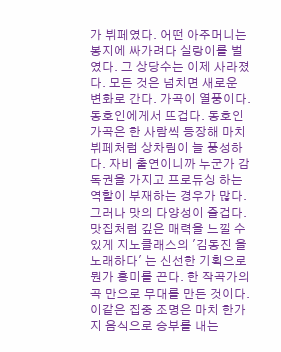가 뷔페였다. 어떤 아주머니는 봉지에 싸가려다 실랑이를 벌였다. 그 상당수는 이제 사라졌다. 모든 것은 넘치면 새로운 변화로 간다. 가곡이 열풍이다. 동호인에게서 뜨겁다. 동호인 가곡은 한 사람씩 등장해 마치 뷔페처럼 상차림이 늘 풍성하다. 자비 출연이니까 누군가 감독권을 가지고 프로듀싱 하는 역할이 부재하는 경우가 많다. 그러나 맛의 다양성이 즐겁다. 맛집처럼 깊은 매력을 느낄 수 있게 지노클래스의 '김동진 을 노래하다' 는 신선한 기획으로 뭔가 흥미를 끈다. 한 작곡가의 곡 만으로 무대를 만든 것이다. 이같은 집중 조명은 마치 한가지 음식으로 승부를 내는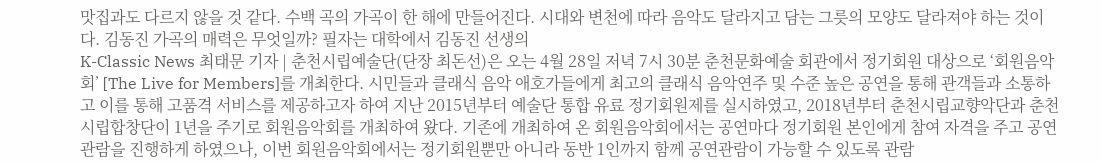맛집과도 다르지 않을 것 같다. 수백 곡의 가곡이 한 해에 만들어진다. 시대와 변천에 따라 음악도 달라지고 담는 그릇의 모양도 달라져야 하는 것이다. 김동진 가곡의 매력은 무엇일까? 필자는 대학에서 김동진 선생의
K-Classic News 최태문 기자 | 춘천시립예술단(단장 최돈선)은 오는 4월 28일 저녁 7시 30분 춘천문화예술 회관에서 정기회원 대상으로 ‘회원음악회’ [The Live for Members]를 개최한다. 시민들과 클래식 음악 애호가들에게 최고의 클래식 음악연주 및 수준 높은 공연을 통해 관객들과 소통하고 이를 통해 고품격 서비스를 제공하고자 하여 지난 2015년부터 예술단 통합 유료 정기회원제를 실시하였고, 2018년부터 춘천시립교향악단과 춘천시립합창단이 1년을 주기로 회원음악회를 개최하여 왔다. 기존에 개최하여 온 회원음악회에서는 공연마다 정기회원 본인에게 참여 자격을 주고 공연관람을 진행하게 하였으나, 이번 회원음악회에서는 정기회원뿐만 아니라 동반 1인까지 함께 공연관람이 가능할 수 있도록 관람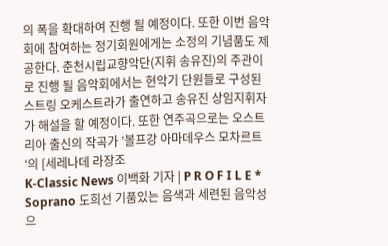의 폭을 확대하여 진행 될 예정이다. 또한 이번 음악회에 참여하는 정기회원에게는 소정의 기념품도 제공한다. 춘천시립교향악단(지휘 송유진)의 주관이로 진행 될 음악회에서는 현악기 단원들로 구성된 스트링 오케스트라가 출연하고 송유진 상임지휘자가 해설을 할 예정이다. 또한 연주곡으로는 오스트리아 출신의 작곡가 ’볼프강 아마데우스 모차르트‘의 [세레나데 라장조
K-Classic News 이백화 기자 | P R O F I L E * Soprano 도희선 기품있는 음색과 세련된 음악성으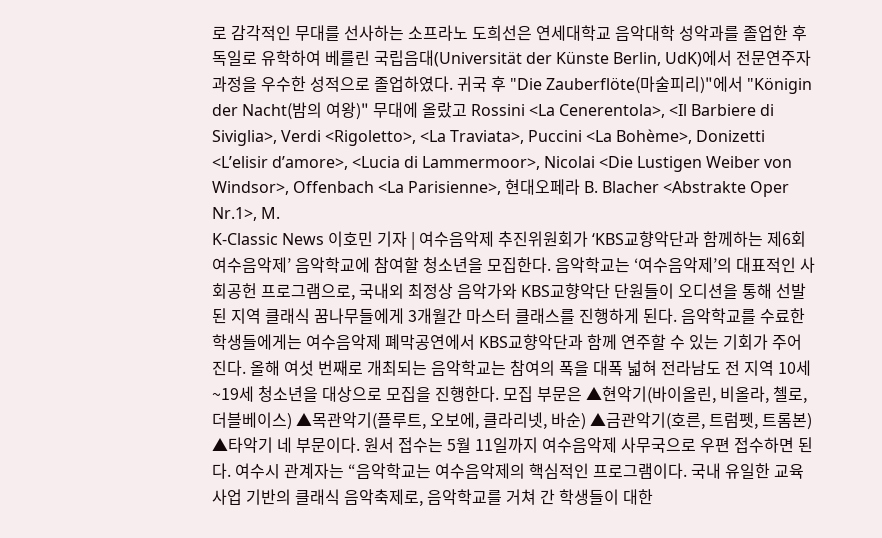로 감각적인 무대를 선사하는 소프라노 도희선은 연세대학교 음악대학 성악과를 졸업한 후 독일로 유학하여 베를린 국립음대(Universität der Künste Berlin, UdK)에서 전문연주자과정을 우수한 성적으로 졸업하였다. 귀국 후 "Die Zauberflöte(마술피리)"에서 "Königin der Nacht(밤의 여왕)" 무대에 올랐고 Rossini <La Cenerentola>, <Il Barbiere di Siviglia>, Verdi <Rigoletto>, <La Traviata>, Puccini <La Bohème>, Donizetti <L’elisir d’amore>, <Lucia di Lammermoor>, Nicolai <Die Lustigen Weiber von Windsor>, Offenbach <La Parisienne>, 현대오페라 B. Blacher <Abstrakte Oper Nr.1>, M.
K-Classic News 이호민 기자 | 여수음악제 추진위원회가 ‘KBS교향악단과 함께하는 제6회 여수음악제’ 음악학교에 참여할 청소년을 모집한다. 음악학교는 ‘여수음악제’의 대표적인 사회공헌 프로그램으로, 국내외 최정상 음악가와 KBS교향악단 단원들이 오디션을 통해 선발된 지역 클래식 꿈나무들에게 3개월간 마스터 클래스를 진행하게 된다. 음악학교를 수료한 학생들에게는 여수음악제 폐막공연에서 KBS교향악단과 함께 연주할 수 있는 기회가 주어진다. 올해 여섯 번째로 개최되는 음악학교는 참여의 폭을 대폭 넓혀 전라남도 전 지역 10세~19세 청소년을 대상으로 모집을 진행한다. 모집 부문은 ▲현악기(바이올린, 비올라, 첼로, 더블베이스) ▲목관악기(플루트, 오보에, 클라리넷, 바순) ▲금관악기(호른, 트럼펫, 트롬본) ▲타악기 네 부문이다. 원서 접수는 5월 11일까지 여수음악제 사무국으로 우편 접수하면 된다. 여수시 관계자는 “음악학교는 여수음악제의 핵심적인 프로그램이다. 국내 유일한 교육사업 기반의 클래식 음악축제로, 음악학교를 거쳐 간 학생들이 대한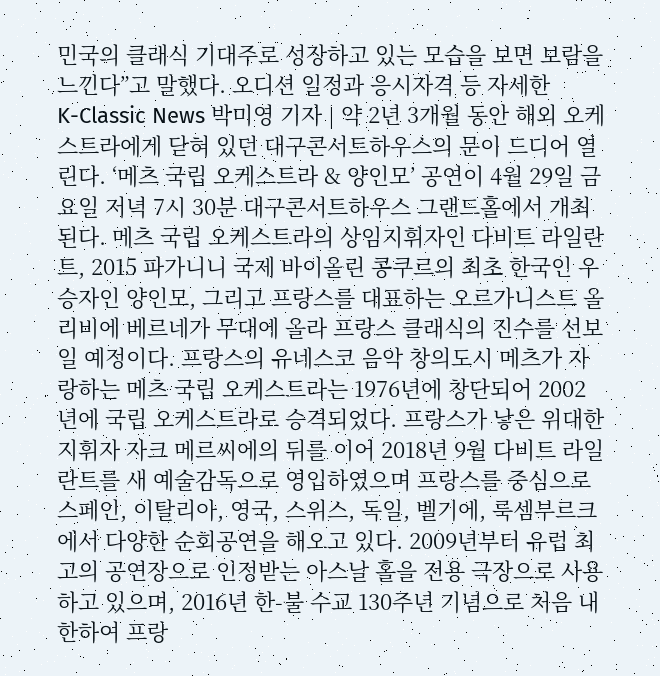민국의 클래식 기대주로 성장하고 있는 모습을 보면 보람을 느낀다”고 말했다. 오디션 일정과 응시자격 등 자세한
K-Classic News 박미영 기자 | 약 2년 3개월 동안 해외 오케스트라에게 닫혀 있던 대구콘서트하우스의 문이 드디어 열린다. ‘메츠 국립 오케스트라 & 양인모’ 공연이 4월 29일 금요일 저녁 7시 30분 대구콘서트하우스 그랜드홀에서 개최된다. 메츠 국립 오케스트라의 상임지휘자인 다비트 라일란트, 2015 파가니니 국제 바이올린 콩쿠르의 최초 한국인 우승자인 양인모, 그리고 프랑스를 대표하는 오르가니스트 올리비에 베르네가 무대에 올라 프랑스 클래식의 진수를 선보일 예정이다. 프랑스의 유네스코 음악 창의도시 메츠가 자랑하는 메츠 국립 오케스트라는 1976년에 창단되어 2002년에 국립 오케스트라로 승격되었다. 프랑스가 낳은 위대한 지휘자 자크 메르씨에의 뒤를 이어 2018년 9월 다비트 라일란트를 새 예술감독으로 영입하였으며 프랑스를 중심으로 스페인, 이탈리아, 영국, 스위스, 독일, 벨기에, 룩셈부르크에서 다양한 순회공연을 해오고 있다. 2009년부터 유럽 최고의 공연장으로 인정받는 아스날 홀을 전용 극장으로 사용하고 있으며, 2016년 한-불 수교 130주년 기념으로 처음 내한하여 프랑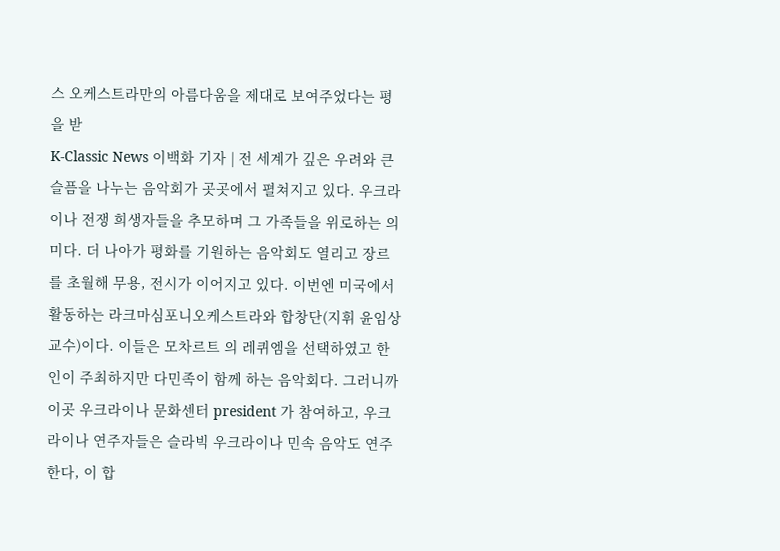스 오케스트라만의 아름다움을 제대로 보여주었다는 평을 받
K-Classic News 이백화 기자 | 전 세계가 깊은 우려와 큰 슬픔을 나누는 음악회가 곳곳에서 펼쳐지고 있다. 우크라이나 전쟁 희생자들을 추모하며 그 가족들을 위로하는 의미다. 더 나아가 평화를 기원하는 음악회도 열리고 장르를 초월해 무용, 전시가 이어지고 있다. 이번엔 미국에서 활동하는 라크마심포니오케스트라와 합창단(지휘 윤임상 교수)이다. 이들은 모차르트 의 레퀴엠을 선택하였고 한인이 주최하지만 다민족이 함께 하는 음악회다. 그러니까 이곳 우크라이나 문화센터 president 가 참여하고, 우크라이나 연주자들은 슬라빅 우크라이나 민속 음악도 연주한다, 이 합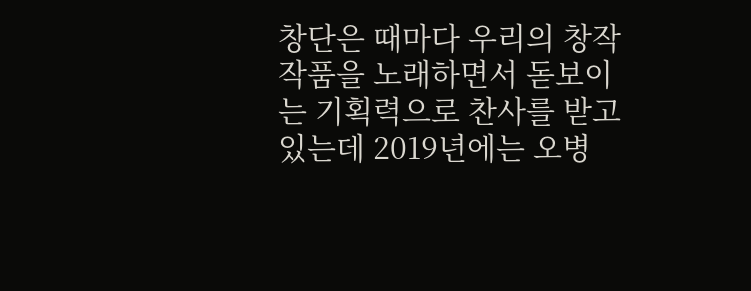창단은 때마다 우리의 창작 작품을 노래하면서 돋보이는 기획력으로 찬사를 받고 있는데 2019년에는 오병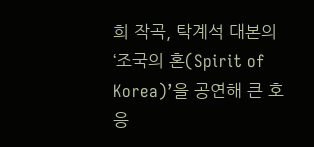희 작곡, 탁계석 대본의 ‘조국의 혼(Spirit of Korea)’을 공연해 큰 호응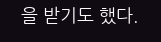을 받기도 했다.